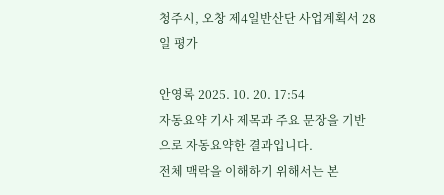청주시, 오창 제4일반산단 사업계획서 28일 평가

안영록 2025. 10. 20. 17:54
자동요약 기사 제목과 주요 문장을 기반으로 자동요약한 결과입니다.
전체 맥락을 이해하기 위해서는 본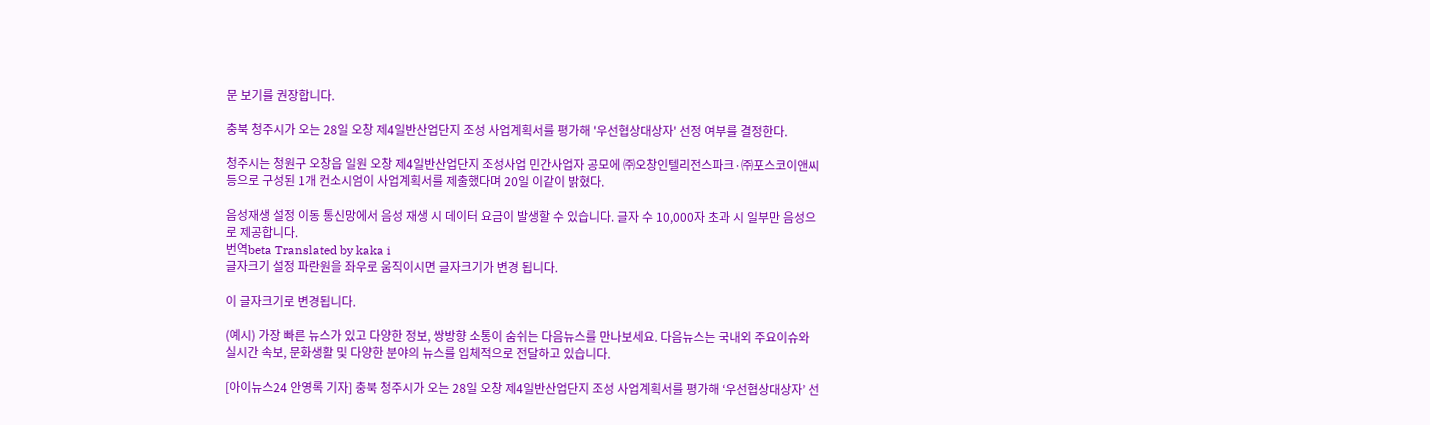문 보기를 권장합니다.

충북 청주시가 오는 28일 오창 제4일반산업단지 조성 사업계획서를 평가해 '우선협상대상자' 선정 여부를 결정한다.

청주시는 청원구 오창읍 일원 오창 제4일반산업단지 조성사업 민간사업자 공모에 ㈜오창인텔리전스파크·㈜포스코이앤씨 등으로 구성된 1개 컨소시엄이 사업계획서를 제출했다며 20일 이같이 밝혔다.

음성재생 설정 이동 통신망에서 음성 재생 시 데이터 요금이 발생할 수 있습니다. 글자 수 10,000자 초과 시 일부만 음성으로 제공합니다.
번역beta Translated by kaka i
글자크기 설정 파란원을 좌우로 움직이시면 글자크기가 변경 됩니다.

이 글자크기로 변경됩니다.

(예시) 가장 빠른 뉴스가 있고 다양한 정보, 쌍방향 소통이 숨쉬는 다음뉴스를 만나보세요. 다음뉴스는 국내외 주요이슈와 실시간 속보, 문화생활 및 다양한 분야의 뉴스를 입체적으로 전달하고 있습니다.

[아이뉴스24 안영록 기자] 충북 청주시가 오는 28일 오창 제4일반산업단지 조성 사업계획서를 평가해 ‘우선협상대상자’ 선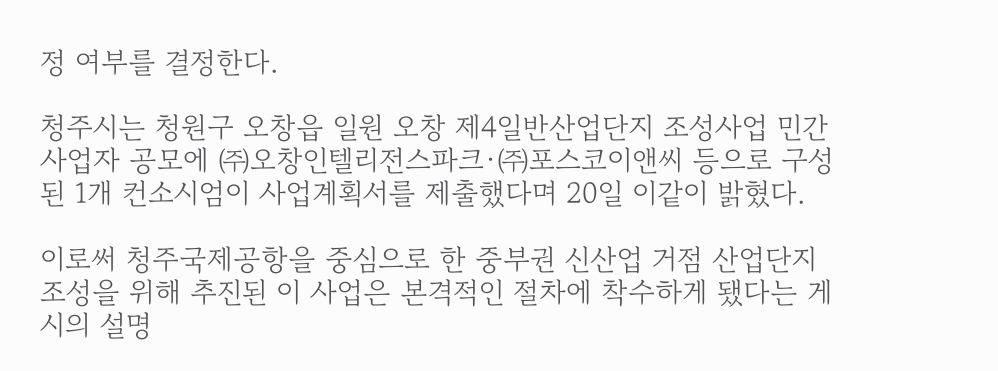정 여부를 결정한다.

청주시는 청원구 오창읍 일원 오창 제4일반산업단지 조성사업 민간사업자 공모에 ㈜오창인텔리전스파크·㈜포스코이앤씨 등으로 구성된 1개 컨소시엄이 사업계획서를 제출했다며 20일 이같이 밝혔다.

이로써 청주국제공항을 중심으로 한 중부권 신산업 거점 산업단지 조성을 위해 추진된 이 사업은 본격적인 절차에 착수하게 됐다는 게 시의 설명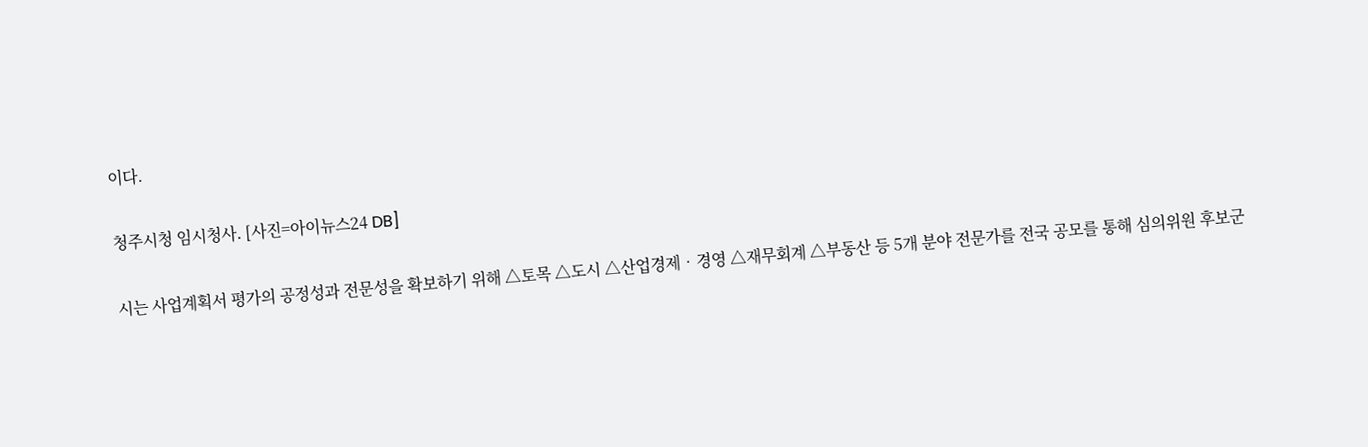이다.

청주시청 임시청사. [사진=아이뉴스24 DB]

시는 사업계획서 평가의 공정성과 전문성을 확보하기 위해 △토목 △도시 △산업경제‧경영 △재무회계 △부동산 등 5개 분야 전문가를 전국 공모를 통해 심의위원 후보군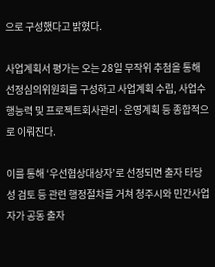으로 구성했다고 밝혔다.

사업계획서 평가는 오는 28일 무작위 추첨을 통해 선정심의위원회를 구성하고 사업계획 수립, 사업수행능력 및 프로젝트회사관리·운영계획 등 종합적으로 이뤄진다.

이를 통해 ‘우선협상대상자’로 선정되면 출자 타당성 검토 등 관련 행정절차를 거쳐 청주시와 민간사업자가 공동 출자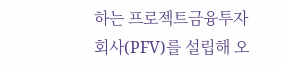하는 프로젝트금융투자회사(PFV)를 설립해 오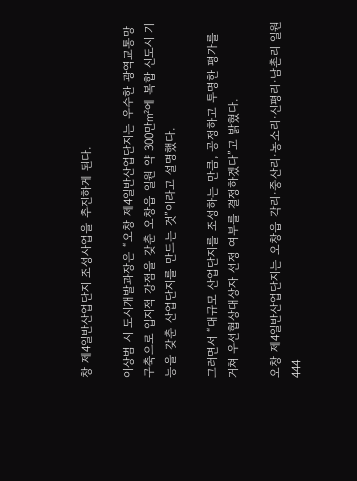창 제4일반산업단지 조성사업을 추진하게 된다.

이상범 시 도시개발과장은 “오창 제4일반산업단지는 우수한 광역교통망 구축으로 입지적 강점을 갖춘 오창읍 일원 약 300만㎡에 복합 신도시 기능을 갖춘 산업단지를 만드는 것”이라고 설명했다.

그러면서 “대규모 산업단지를 조성하는 만큼, 공정하고 투명한 평가를 거쳐 우선협상대상자 선정 여부를 결정하겠다”고 밝혔다.

오창 제4일반산업단지는 오창읍 각리·중산리·농소리·신평리·남촌리 일원 444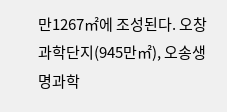만1267㎡에 조성된다. 오창과학단지(945만㎡), 오송생명과학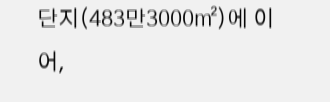단지(483만3000㎡)에 이어,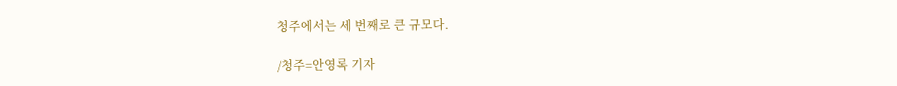청주에서는 세 번째로 큰 규모다.

/청주=안영록 기자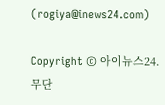(rogiya@inews24.com)

Copyright © 아이뉴스24. 무단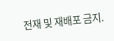전재 및 재배포 금지.